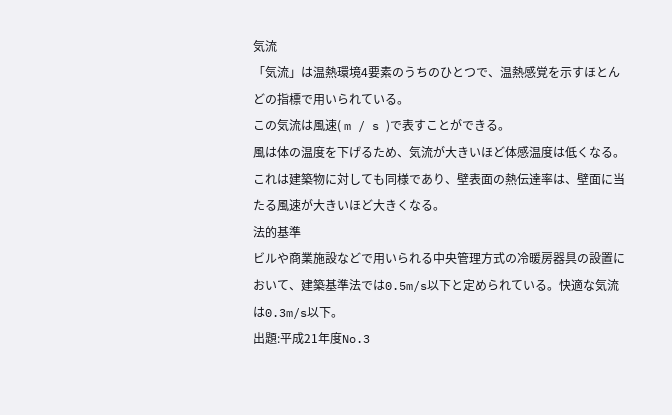気流
「気流」は温熱環境4要素のうちのひとつで、温熱感覚を示すほとんどの指標で用いられている。
この気流は風速( m / s )で表すことができる。
風は体の温度を下げるため、気流が大きいほど体感温度は低くなる。これは建築物に対しても同様であり、壁表面の熱伝達率は、壁面に当たる風速が大きいほど大きくなる。
法的基準
ビルや商業施設などで用いられる中央管理方式の冷暖房器具の設置において、建築基準法では0.5m/s以下と定められている。快適な気流は0.3m/s以下。
出題:平成21年度No.3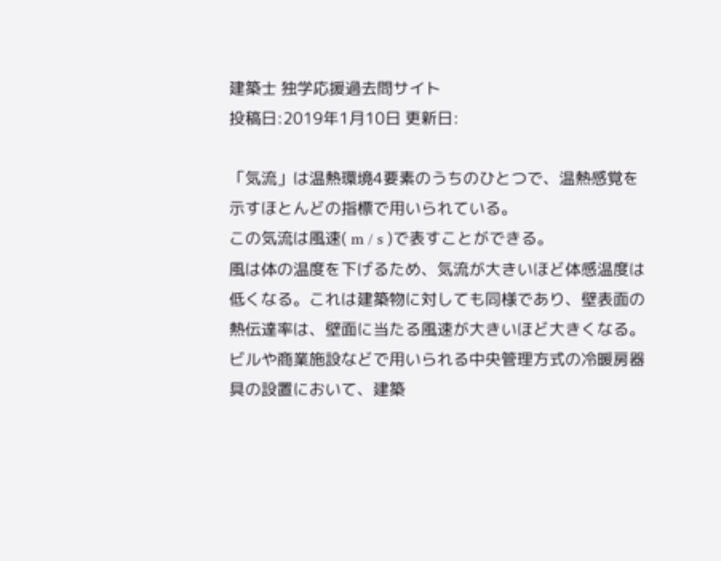建築士 独学応援過去問サイト
投稿日:2019年1月10日 更新日:

「気流」は温熱環境4要素のうちのひとつで、温熱感覚を示すほとんどの指標で用いられている。
この気流は風速( m / s )で表すことができる。
風は体の温度を下げるため、気流が大きいほど体感温度は低くなる。これは建築物に対しても同様であり、壁表面の熱伝達率は、壁面に当たる風速が大きいほど大きくなる。
ビルや商業施設などで用いられる中央管理方式の冷暖房器具の設置において、建築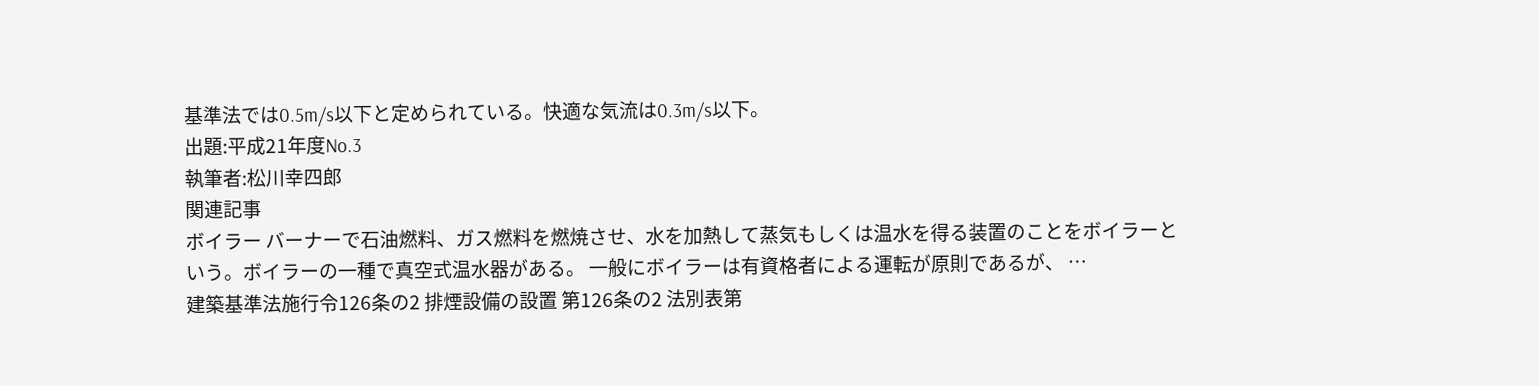基準法では0.5m/s以下と定められている。快適な気流は0.3m/s以下。
出題:平成21年度No.3
執筆者:松川幸四郎
関連記事
ボイラー バーナーで石油燃料、ガス燃料を燃焼させ、水を加熱して蒸気もしくは温水を得る装置のことをボイラーという。ボイラーの一種で真空式温水器がある。 一般にボイラーは有資格者による運転が原則であるが、 …
建築基準法施行令126条の2 排煙設備の設置 第126条の2 法別表第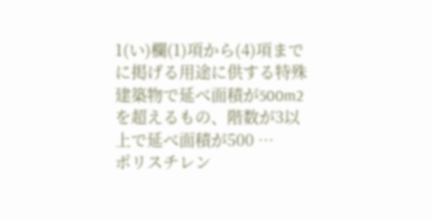1(い)欄(1)項から(4)項までに掲げる用途に供する特殊建築物で延べ面積が500m2を超えるもの、階数が3以上で延べ面積が500 …
ポリスチレン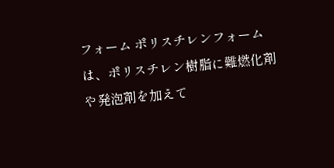フォーム ポリスチレンフォームは、ポリスチレン樹脂に難燃化剤や発泡剤を加えて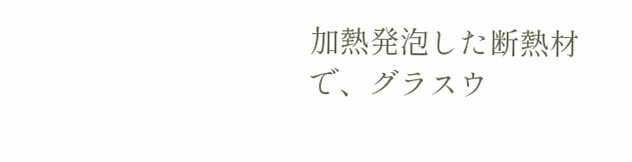加熱発泡した断熱材で、グラスウ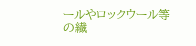ールやロックウール等の繊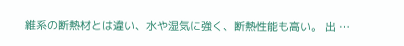維系の断熱材とは違い、水や湿気に強く、断熱性能も高い。 出 …